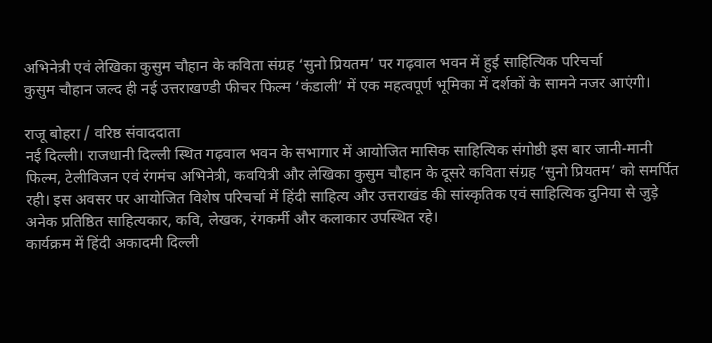अभिनेत्री एवं लेखिका कुसुम चौहान के कविता संग्रह ‘सुनो प्रियतम’ पर गढ़वाल भवन में हुई साहित्यिक परिचर्चा
कुसुम चौहान जल्द ही नई उत्तराखण्डी फीचर फिल्म ‘कंडाली’ में एक महत्वपूर्ण भूमिका में दर्शकों के सामने नजर आएंगी।

राजू बोहरा / वरिष्ठ संवाददाता
नई दिल्ली। राजधानी दिल्ली स्थित गढ़वाल भवन के सभागार में आयोजित मासिक साहित्यिक संगोष्ठी इस बार जानी-मानी फिल्म, टेलीविजन एवं रंगमंच अभिनेत्री, कवयित्री और लेखिका कुसुम चौहान के दूसरे कविता संग्रह ‘सुनो प्रियतम’ को समर्पित रही। इस अवसर पर आयोजित विशेष परिचर्चा में हिंदी साहित्य और उत्तराखंड की सांस्कृतिक एवं साहित्यिक दुनिया से जुड़े अनेक प्रतिष्ठित साहित्यकार, कवि, लेखक, रंगकर्मी और कलाकार उपस्थित रहे।
कार्यक्रम में हिंदी अकादमी दिल्ली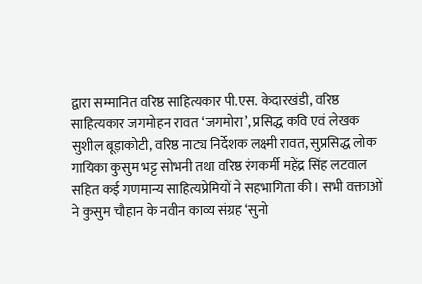द्वारा सम्मानित वरिष्ठ साहित्यकार पी.एस. केदारखंडी, वरिष्ठ साहित्यकार जगमोहन रावत ‘जगमोरा’, प्रसिद्ध कवि एवं लेखक सुशील बूड़ाकोटी, वरिष्ठ नाट्य निर्देशक लक्ष्मी रावत, सुप्रसिद्ध लोक गायिका कुसुम भट्ट सोभनी तथा वरिष्ठ रंगकर्मी महेंद्र सिंह लटवाल सहित कई गणमान्य साहित्यप्रेमियों ने सहभागिता की। सभी वक्ताओं ने कुसुम चौहान के नवीन काव्य संग्रह ‘सुनो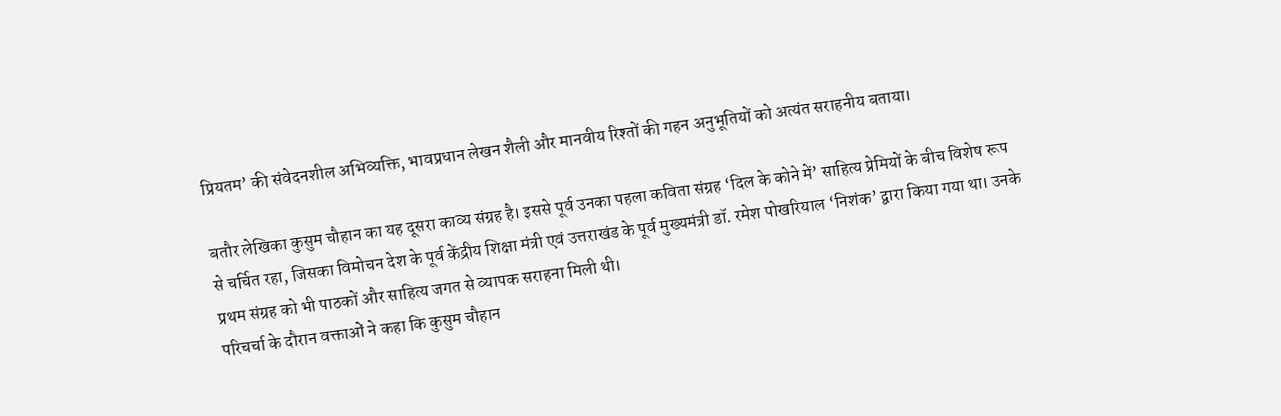प्रियतम’ की संवेदनशील अभिव्यक्ति, भावप्रधान लेखन शैली और मानवीय रिश्तों की गहन अनुभूतियों को अत्यंत सराहनीय बताया।

बतौर लेखिका कुसुम चौहान का यह दूसरा काव्य संग्रह है। इससे पूर्व उनका पहला कविता संग्रह ‘दिल के कोने में’ साहित्य प्रेमियों के बीच विशेष रूप से चर्चित रहा, जिसका विमोचन देश के पूर्व केंद्रीय शिक्षा मंत्री एवं उत्तराखंड के पूर्व मुख्यमंत्री डॉ. रमेश पोखरियाल ‘निशंक’ द्वारा किया गया था। उनके प्रथम संग्रह को भी पाठकों और साहित्य जगत से व्यापक सराहना मिली थी।
परिचर्चा के दौरान वक्ताओं ने कहा कि कुसुम चौहान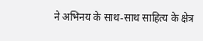ने अभिनय के साथ-साथ साहित्य के क्षेत्र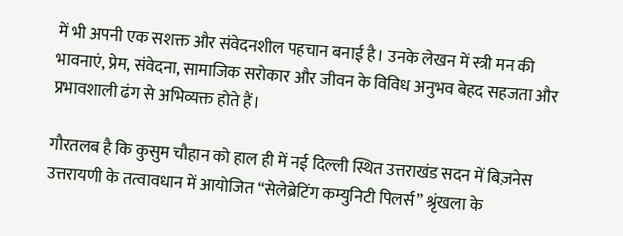में भी अपनी एक सशक्त और संवेदनशील पहचान बनाई है। उनके लेखन में स्त्री मन की भावनाएं, प्रेम, संवेदना, सामाजिक सरोकार और जीवन के विविध अनुभव बेहद सहजता और प्रभावशाली ढंग से अभिव्यक्त होते हैं।

गौरतलब है कि कुसुम चौहान को हाल ही में नई दिल्ली स्थित उत्तराखंड सदन में बिज़नेस उत्तरायणी के तत्वावधान में आयोजित “सेलेब्रेटिंग कम्युनिटी पिलर्स” श्रृंखला के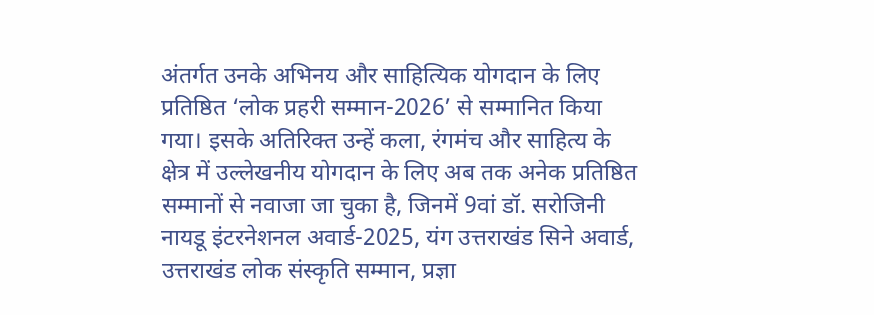अंतर्गत उनके अभिनय और साहित्यिक योगदान के लिए प्रतिष्ठित ‘लोक प्रहरी सम्मान-2026’ से सम्मानित किया गया। इसके अतिरिक्त उन्हें कला, रंगमंच और साहित्य के क्षेत्र में उल्लेखनीय योगदान के लिए अब तक अनेक प्रतिष्ठित सम्मानों से नवाजा जा चुका है, जिनमें 9वां डॉ. सरोजिनी नायडू इंटरनेशनल अवार्ड-2025, यंग उत्तराखंड सिने अवार्ड, उत्तराखंड लोक संस्कृति सम्मान, प्रज्ञा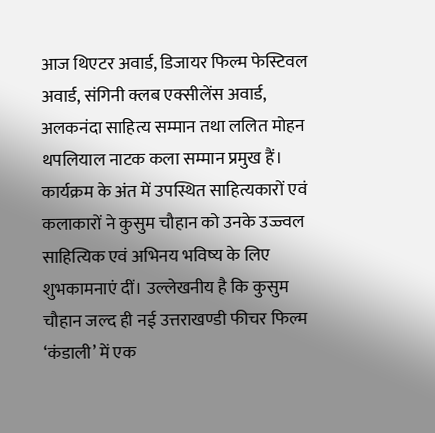आज थिएटर अवार्ड, डिजायर फिल्म फेस्टिवल अवार्ड, संगिनी क्लब एक्सीलेंस अवार्ड, अलकनंदा साहित्य सम्मान तथा ललित मोहन थपलियाल नाटक कला सम्मान प्रमुख हैं।
कार्यक्रम के अंत में उपस्थित साहित्यकारों एवं कलाकारों ने कुसुम चौहान को उनके उज्ज्वल साहित्यिक एवं अभिनय भविष्य के लिए शुभकामनाएं दीं। उल्लेखनीय है कि कुसुम चौहान जल्द ही नई उत्तराखण्डी फीचर फिल्म ‘कंडाली’ में एक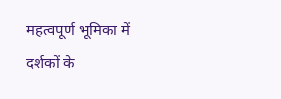महत्वपूर्ण भूमिका में दर्शकों के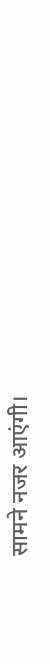सामने नजर आएंगी।